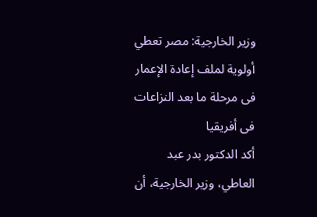وزير الخارجية: مصر تعطي أولوية لملف إعادة الإعمار فى مرحلة ما بعد النزاعات فى أفريقيا
أكد الدكتور بدر عبد العاطي، وزير الخارجية، أن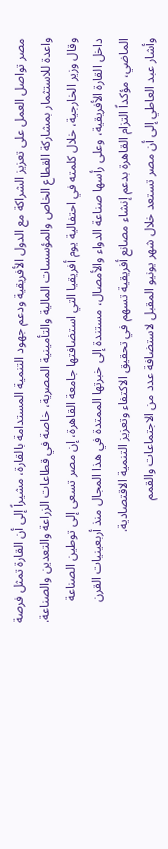مصر تواصل العمل على تعزيز الشراكة مع الدول الأفريقية ودعم جهود التنمية المستدامة بالقارة، مشيراً إلى أن القارة تمثل فرصة واعدة للاستثمار بمشاركة القطاع الخاص والمؤسسات المالية والتأمينية المصرية، خاصة في قطاعات الزراعة والتعدين والصناعة.
وقال وزير الخارجية، خلال كلمته في احتفالية يوم أفريقيا التي استضافتها جامعة القاهرة، إن مصر تسعى إلى توطين الصناعة داخل القارة الأفريقية، وعلى رأسها صناعة الدواء والأمصال، مستندة إلى خبرتها الممتدة في هذا المجال منذ أربعينيات القرن الماضي، مؤكداً التزام القاهرة بدعم إنشاء مصانع أفريقية تسهم في تحقيق الاكتفاء وتعزيز التنمية الاقتصادية.
وأشار عبد العاطي إلى أن مصر تستعد خلال شهر يونيو المقبل لاستضافة عدد من الاجتماعات والقمم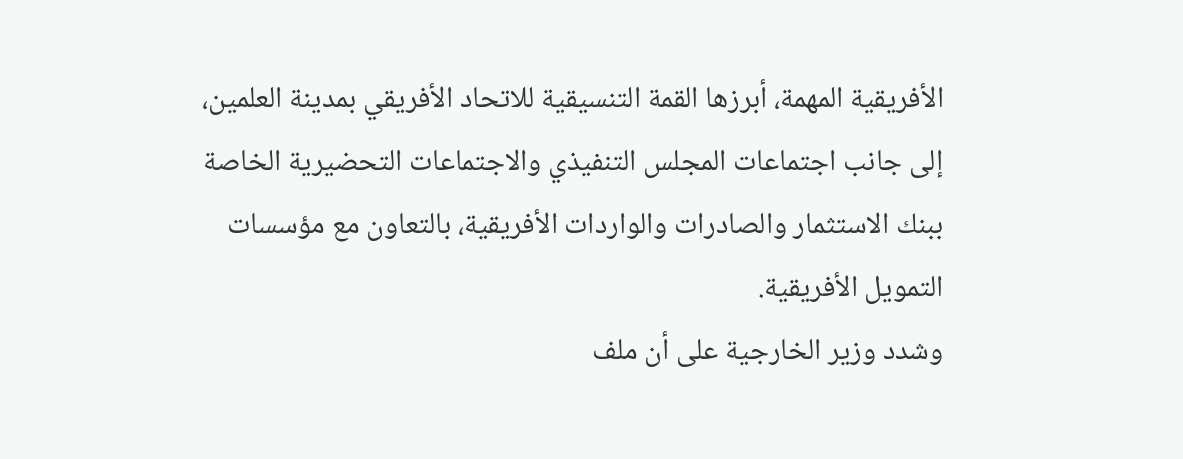الأفريقية المهمة، أبرزها القمة التنسيقية للاتحاد الأفريقي بمدينة العلمين، إلى جانب اجتماعات المجلس التنفيذي والاجتماعات التحضيرية الخاصة ببنك الاستثمار والصادرات والواردات الأفريقية، بالتعاون مع مؤسسات التمويل الأفريقية.
وشدد وزير الخارجية على أن ملف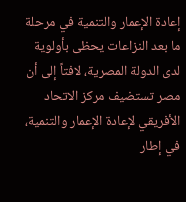إعادة الإعمار والتنمية في مرحلة ما بعد النزاعات يحظى بأولوية لدى الدولة المصرية، لافتاً إلى أن مصر تستضيف مركز الاتحاد الأفريقي لإعادة الإعمار والتنمية، في إطار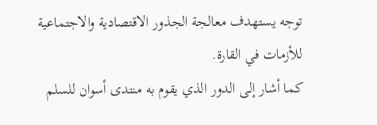توجه يستهدف معالجة الجذور الاقتصادية والاجتماعية للأزمات في القارة.
كما أشار إلى الدور الذي يقوم به منتدى أسوان للسلم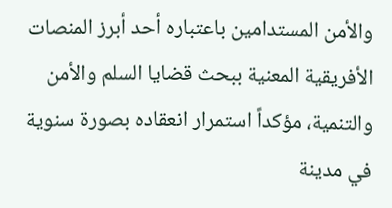والأمن المستدامين باعتباره أحد أبرز المنصات الأفريقية المعنية ببحث قضايا السلم والأمن والتنمية، مؤكداً استمرار انعقاده بصورة سنوية في مدينة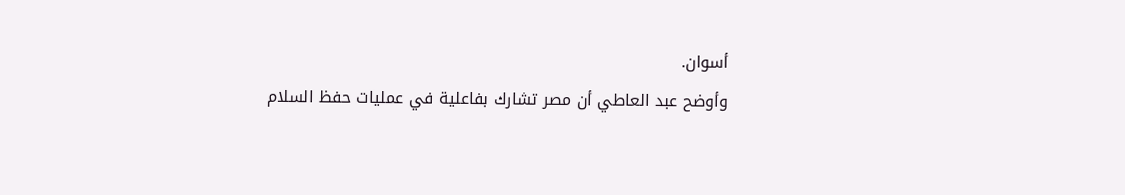أسوان.
وأوضح عبد العاطي أن مصر تشارك بفاعلية في عمليات حفظ السلام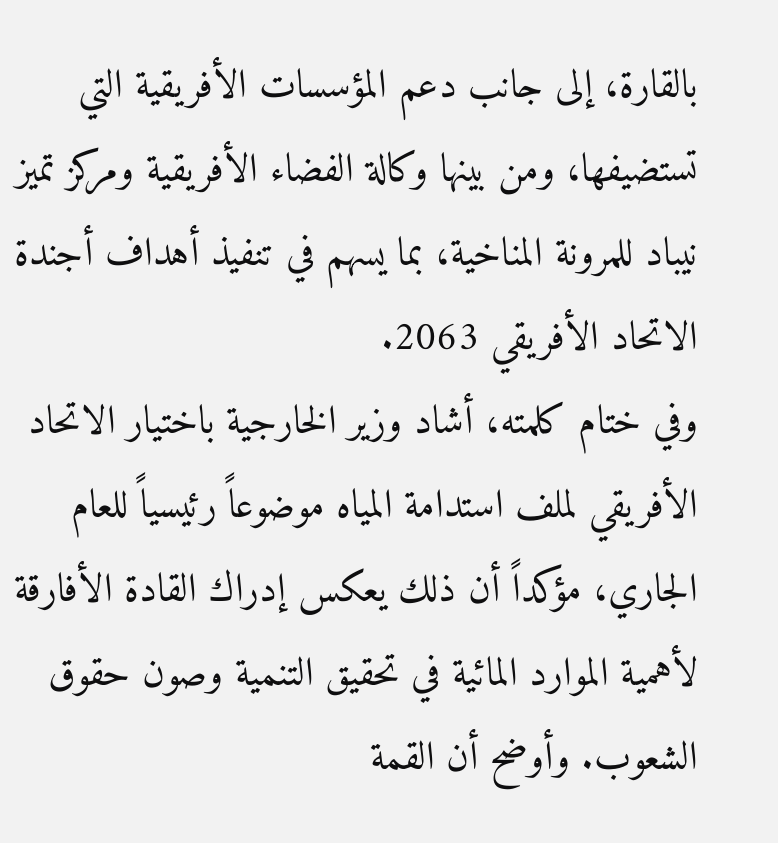بالقارة، إلى جانب دعم المؤسسات الأفريقية التي تستضيفها، ومن بينها وكالة الفضاء الأفريقية ومركز تميز نيباد للمرونة المناخية، بما يسهم في تنفيذ أهداف أجندة الاتحاد الأفريقي 2063.
وفي ختام كلمته، أشاد وزير الخارجية باختيار الاتحاد الأفريقي لملف استدامة المياه موضوعاً رئيسياً للعام الجاري، مؤكداً أن ذلك يعكس إدراك القادة الأفارقة لأهمية الموارد المائية في تحقيق التنمية وصون حقوق الشعوب. وأوضح أن القمة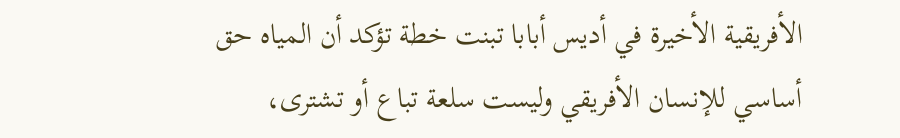الأفريقية الأخيرة في أديس أبابا تبنت خطة تؤكد أن المياه حق أساسي للإنسان الأفريقي وليست سلعة تباع أو تشترى،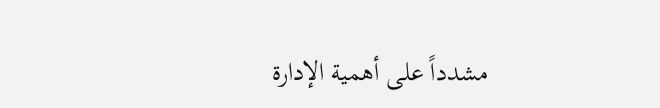مشدداً على أهمية الإدارة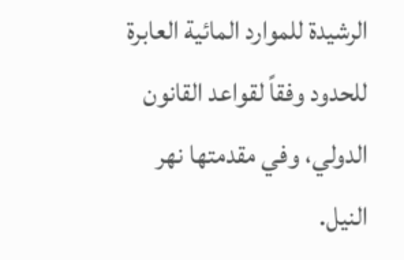الرشيدة للموارد المائية العابرة للحدود وفقاً لقواعد القانون الدولي، وفي مقدمتها نهر النيل.